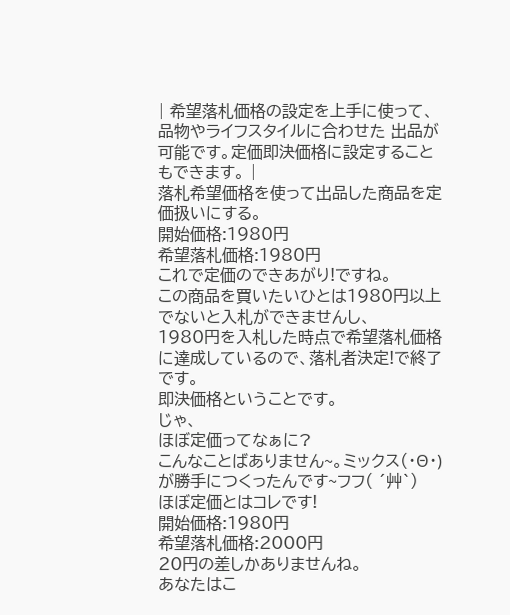| 希望落札価格の設定を上手に使って、品物やライフスタイルに合わせた 出品が可能です。定価即決価格に設定することもできます。 |
落札希望価格を使って出品した商品を定価扱いにする。
開始価格:1980円
希望落札価格:1980円
これで定価のできあがり!ですね。
この商品を買いたいひとは1980円以上でないと入札ができませんし、
1980円を入札した時点で希望落札価格に達成しているので、落札者決定!で終了です。
即決価格ということです。
じゃ、
ほぼ定価ってなぁに?
こんなことばありません~。ミックス(・Θ・)が勝手につくったんです~フフ( ´艸`)
ほぼ定価とはコレです!
開始価格:1980円
希望落札価格:2000円
20円の差しかありませんね。
あなたはこ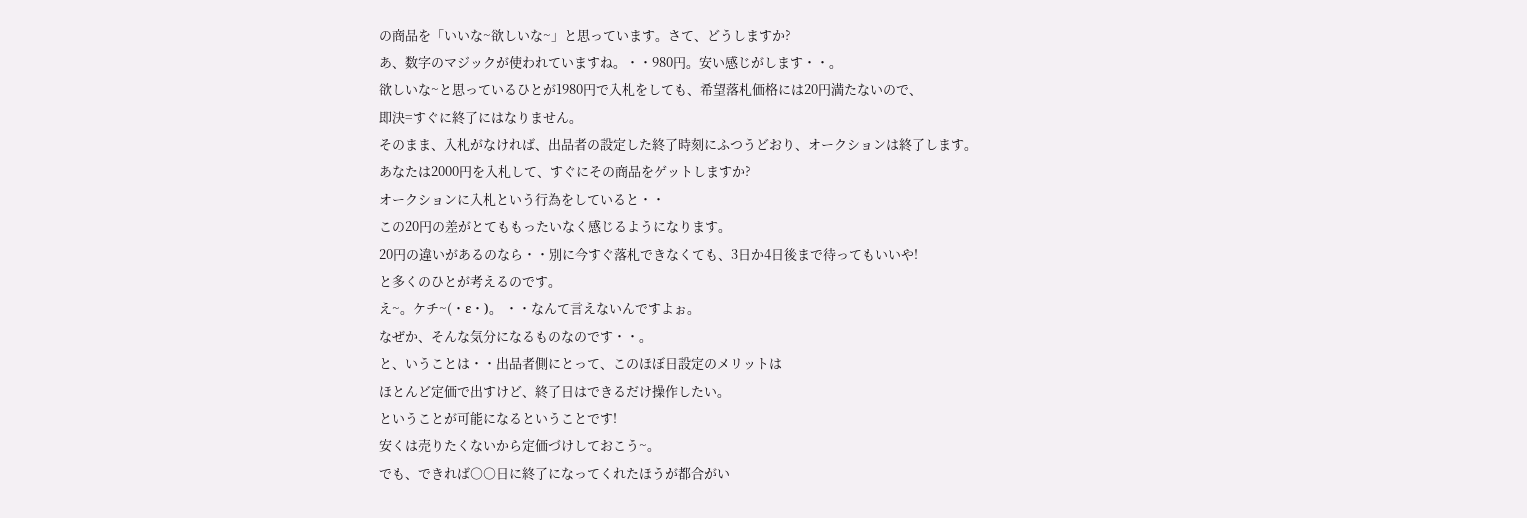の商品を「いいな~欲しいな~」と思っています。さて、どうしますか?
あ、数字のマジックが使われていますね。・・980円。安い感じがします・・。
欲しいな~と思っているひとが1980円で入札をしても、希望落札価格には20円満たないので、
即決=すぐに終了にはなりません。
そのまま、入札がなければ、出品者の設定した終了時刻にふつうどおり、オークションは終了します。
あなたは2000円を入札して、すぐにその商品をゲットしますか?
オークションに入札という行為をしていると・・
この20円の差がとてももったいなく感じるようになります。
20円の違いがあるのなら・・別に今すぐ落札できなくても、3日か4日後まで待ってもいいや!
と多くのひとが考えるのです。
え~。ケチ~(・ε・)。 ・・なんて言えないんですよぉ。
なぜか、そんな気分になるものなのです・・。
と、いうことは・・出品者側にとって、このほぼ日設定のメリットは
ほとんど定価で出すけど、終了日はできるだけ操作したい。
ということが可能になるということです!
安くは売りたくないから定価づけしておこう~。
でも、できれば○○日に終了になってくれたほうが都合がい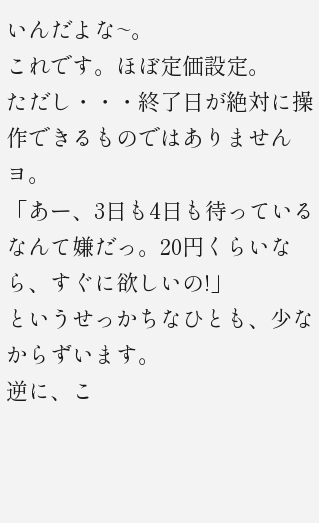いんだよな~。
これです。ほぼ定価設定。
ただし・・・終了日が絶対に操作できるものではありませんヨ。
「あー、3日も4日も待っているなんて嫌だっ。20円くらいなら、すぐに欲しいの!」
というせっかちなひとも、少なからずいます。
逆に、こ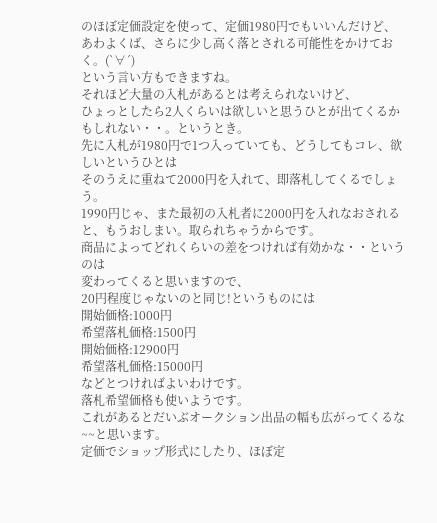のほぼ定価設定を使って、定価1980円でもいいんだけど、
あわよくば、さらに少し高く落とされる可能性をかけておく。(`∀´)
という言い方もできますね。
それほど大量の入札があるとは考えられないけど、
ひょっとしたら2人くらいは欲しいと思うひとが出てくるかもしれない・・。というとき。
先に入札が1980円で1つ入っていても、どうしてもコレ、欲しいというひとは
そのうえに重ねて2000円を入れて、即落札してくるでしょう。
1990円じゃ、また最初の入札者に2000円を入れなおされると、もうおしまい。取られちゃうからです。
商品によってどれくらいの差をつければ有効かな・・というのは
変わってくると思いますので、
20円程度じゃないのと同じ!というものには
開始価格:1000円
希望落札価格:1500円
開始価格:12900円
希望落札価格:15000円
などとつければよいわけです。
落札希望価格も使いようです。
これがあるとだいぶオークション出品の幅も広がってくるな~~と思います。
定価でショップ形式にしたり、ほぼ定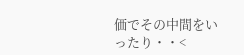価でその中間をいったり・・<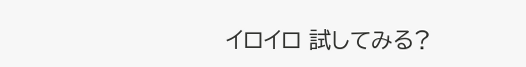イロイロ 試してみる?